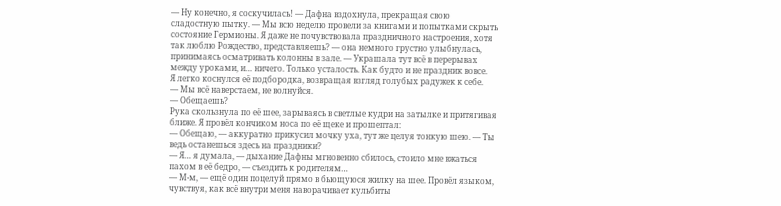— Ну конечно, я соскучилась! — Дафна вздохнула, прекращая свою сладостную пытку. — Мы всю неделю провели за книгами и попытками скрыть состояние Гермионы. Я даже не почувствовала праздничного настроения, хотя так люблю Рождество, представляешь? — она немного грустно улыбнулась, принимаясь осматривать колонны в зале. — Украшала тут всё в перерывах между уроками, и… ничего. Только усталость. Как будто и не праздник вовсе.
Я легко коснулся её подбородка, возвращая взгляд голубых радужек к себе.
— Мы всё наверстаем, не волнуйся.
— Обещаешь?
Рука скользнула по её шее, зарываясь в светлые кудри на затылке и притягивая ближе. Я провёл кончиком носа по её щеке и прошептал:
— Обещаю, — аккуратно прикусил мочку уха, тут же целуя тонкую шею. — Ты ведь останешься здесь на праздники?
— Я… я думала, — дыхание Дафны мгновенно сбилось, стоило мне вжаться пахом в её бедро, — съездить к родителям…
— М-м, — ещё один поцелуй прямо в бьющуюся жилку на шее. Провёл языком, чувствуя, как всё внутри меня наворачивает кульбиты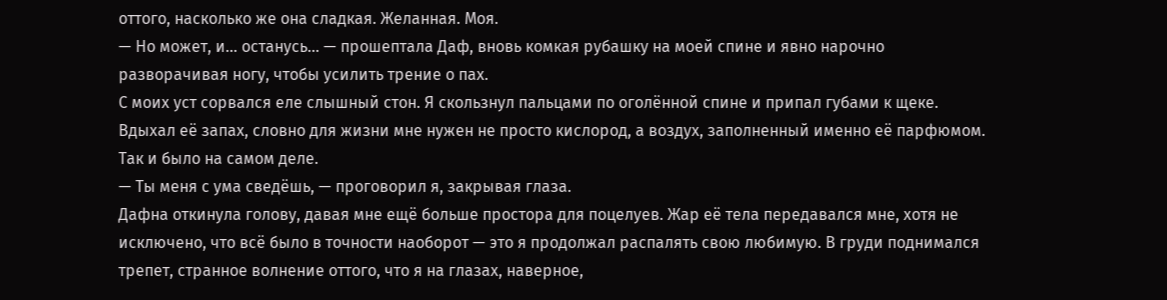оттого, насколько же она сладкая. Желанная. Моя.
— Но может, и… останусь… — прошептала Даф, вновь комкая рубашку на моей спине и явно нарочно разворачивая ногу, чтобы усилить трение о пах.
С моих уст сорвался еле слышный стон. Я скользнул пальцами по оголённой спине и припал губами к щеке. Вдыхал её запах, словно для жизни мне нужен не просто кислород, а воздух, заполненный именно её парфюмом.
Так и было на самом деле.
— Ты меня с ума сведёшь, — проговорил я, закрывая глаза.
Дафна откинула голову, давая мне ещё больше простора для поцелуев. Жар её тела передавался мне, хотя не исключено, что всё было в точности наоборот — это я продолжал распалять свою любимую. В груди поднимался трепет, странное волнение оттого, что я на глазах, наверное,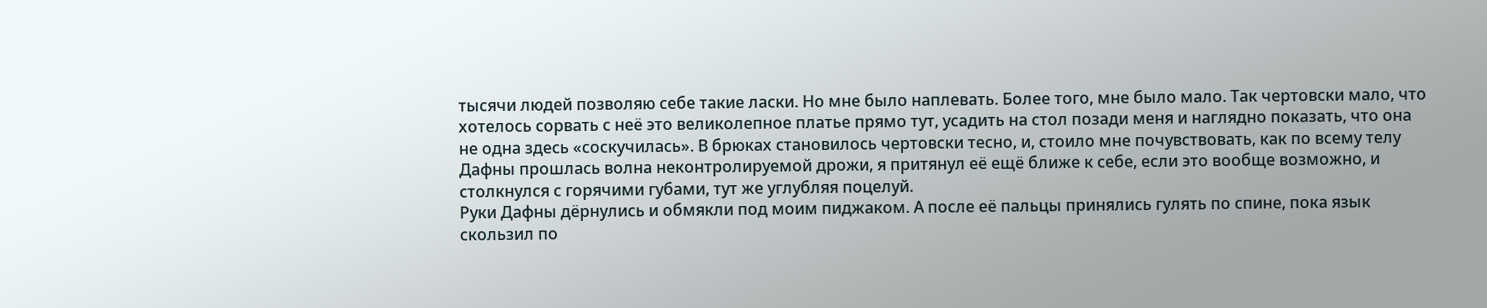тысячи людей позволяю себе такие ласки. Но мне было наплевать. Более того, мне было мало. Так чертовски мало, что хотелось сорвать с неё это великолепное платье прямо тут, усадить на стол позади меня и наглядно показать, что она не одна здесь «соскучилась». В брюках становилось чертовски тесно, и, стоило мне почувствовать, как по всему телу Дафны прошлась волна неконтролируемой дрожи, я притянул её ещё ближе к себе, если это вообще возможно, и столкнулся с горячими губами, тут же углубляя поцелуй.
Руки Дафны дёрнулись и обмякли под моим пиджаком. А после её пальцы принялись гулять по спине, пока язык скользил по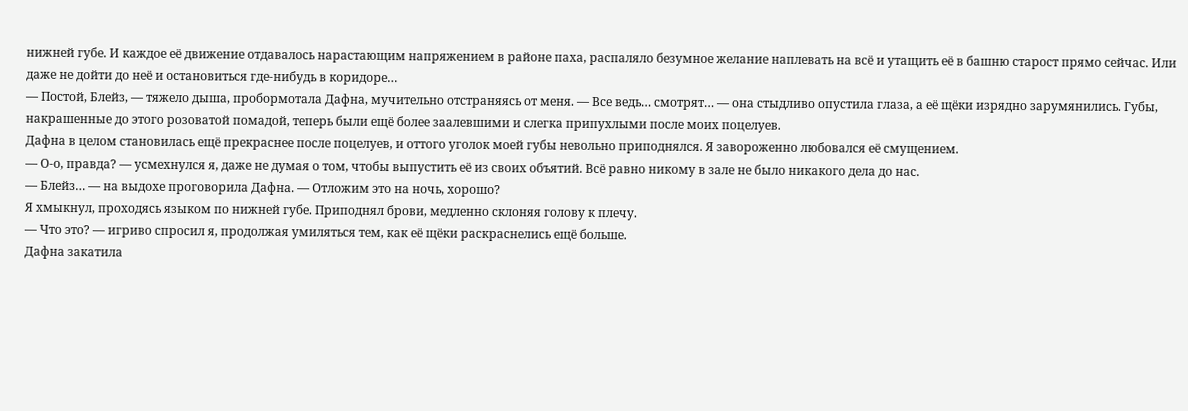нижней губе. И каждое её движение отдавалось нарастающим напряжением в районе паха, распаляло безумное желание наплевать на всё и утащить её в башню старост прямо сейчас. Или даже не дойти до неё и остановиться где-нибудь в коридоре…
— Постой, Блейз, — тяжело дыша, пробормотала Дафна, мучительно отстраняясь от меня. — Все ведь… смотрят… — она стыдливо опустила глаза, а её щёки изрядно зарумянились. Губы, накрашенные до этого розоватой помадой, теперь были ещё более заалевшими и слегка припухлыми после моих поцелуев.
Дафна в целом становилась ещё прекраснее после поцелуев, и оттого уголок моей губы невольно приподнялся. Я завороженно любовался её смущением.
— О-о, правда? — усмехнулся я, даже не думая о том, чтобы выпустить её из своих объятий. Всё равно никому в зале не было никакого дела до нас.
— Блейз… — на выдохе проговорила Дафна. — Отложим это на ночь, хорошо?
Я хмыкнул, проходясь языком по нижней губе. Приподнял брови, медленно склоняя голову к плечу.
— Что это? — игриво спросил я, продолжая умиляться тем, как её щёки раскраснелись ещё больше.
Дафна закатила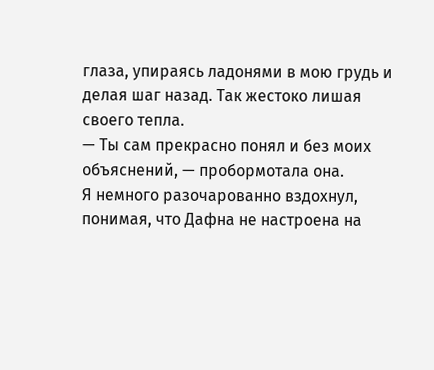глаза, упираясь ладонями в мою грудь и делая шаг назад. Так жестоко лишая своего тепла.
— Ты сам прекрасно понял и без моих объяснений, — пробормотала она.
Я немного разочарованно вздохнул, понимая, что Дафна не настроена на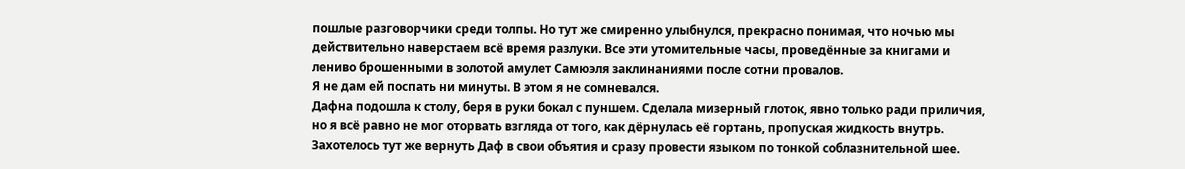пошлые разговорчики среди толпы. Но тут же смиренно улыбнулся, прекрасно понимая, что ночью мы действительно наверстаем всё время разлуки. Все эти утомительные часы, проведённые за книгами и лениво брошенными в золотой амулет Самюэля заклинаниями после сотни провалов.
Я не дам ей поспать ни минуты. В этом я не сомневался.
Дафна подошла к столу, беря в руки бокал с пуншем. Сделала мизерный глоток, явно только ради приличия, но я всё равно не мог оторвать взгляда от того, как дёрнулась её гортань, пропуская жидкость внутрь. Захотелось тут же вернуть Даф в свои объятия и сразу провести языком по тонкой соблазнительной шее.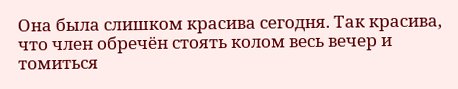Она была слишком красива сегодня. Так красива, что член обречён стоять колом весь вечер и томиться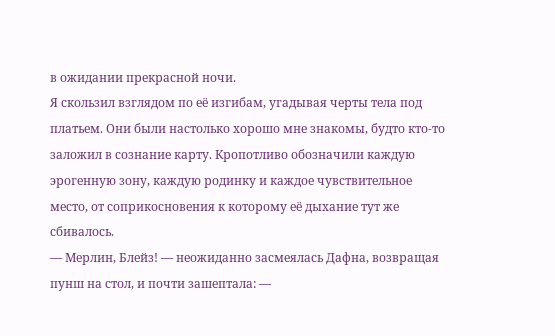в ожидании прекрасной ночи.
Я скользил взглядом по её изгибам, угадывая черты тела под платьем. Они были настолько хорошо мне знакомы, будто кто-то заложил в сознание карту. Кропотливо обозначили каждую эрогенную зону, каждую родинку и каждое чувствительное место, от соприкосновения к которому её дыхание тут же сбивалось.
— Мерлин, Блейз! — неожиданно засмеялась Дафна, возвращая пунш на стол, и почти зашептала: —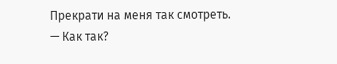Прекрати на меня так смотреть.
— Как так?